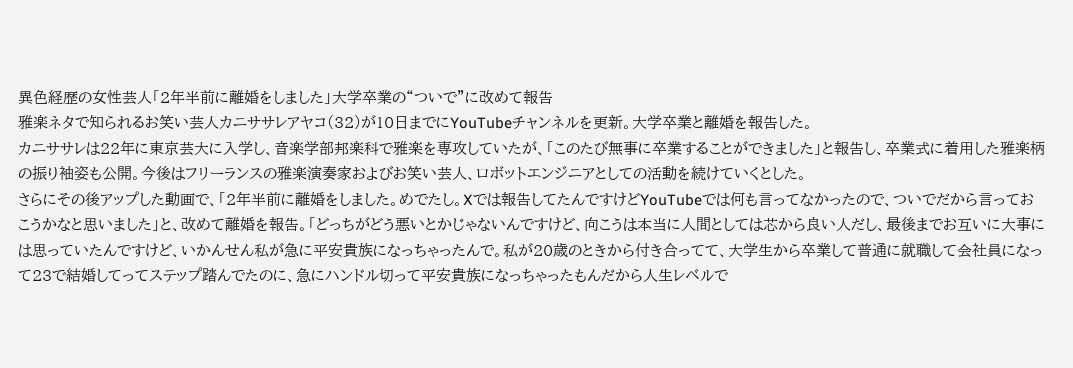異色経歴の女性芸人「2年半前に離婚をしました」大学卒業の“ついで”に改めて報告
雅楽ネタで知られるお笑い芸人カニササレアヤコ(32)が10日までにYouTubeチャンネルを更新。大学卒業と離婚を報告した。
カニササレは22年に東京芸大に入学し、音楽学部邦楽科で雅楽を専攻していたが、「このたび無事に卒業することができました」と報告し、卒業式に着用した雅楽柄の振り袖姿も公開。今後はフリーランスの雅楽演奏家およびお笑い芸人、ロボットエンジニアとしての活動を続けていくとした。
さらにその後アップした動画で、「2年半前に離婚をしました。めでたし。Xでは報告してたんですけどYouTubeでは何も言ってなかったので、ついでだから言っておこうかなと思いました」と、改めて離婚を報告。「どっちがどう悪いとかじゃないんですけど、向こうは本当に人間としては芯から良い人だし、最後までお互いに大事には思っていたんですけど、いかんせん私が急に平安貴族になっちゃったんで。私が20歳のときから付き合ってて、大学生から卒業して普通に就職して会社員になって23で結婚してってステップ踏んでたのに、急にハンドル切って平安貴族になっちゃったもんだから人生レベルで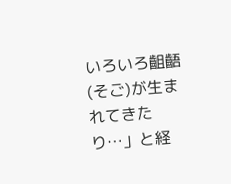いろいろ齟齬(そご)が生まれてきたり…」と経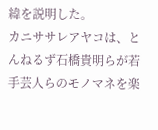緯を説明した。
カニササレアヤコは、とんねるず石橋貴明らが若手芸人らのモノマネを楽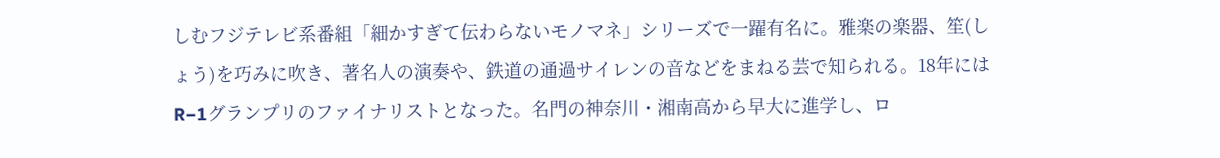しむフジテレビ系番組「細かすぎて伝わらないモノマネ」シリーズで一躍有名に。雅楽の楽器、笙(しょう)を巧みに吹き、著名人の演奏や、鉄道の通過サイレンの音などをまねる芸で知られる。18年にはR−1グランプリのファイナリストとなった。名門の神奈川・湘南高から早大に進学し、ロ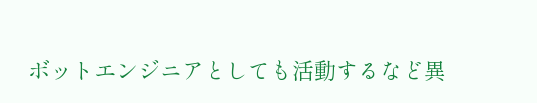ボットエンジニアとしても活動するなど異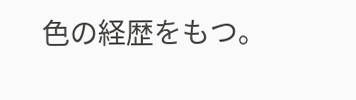色の経歴をもつ。